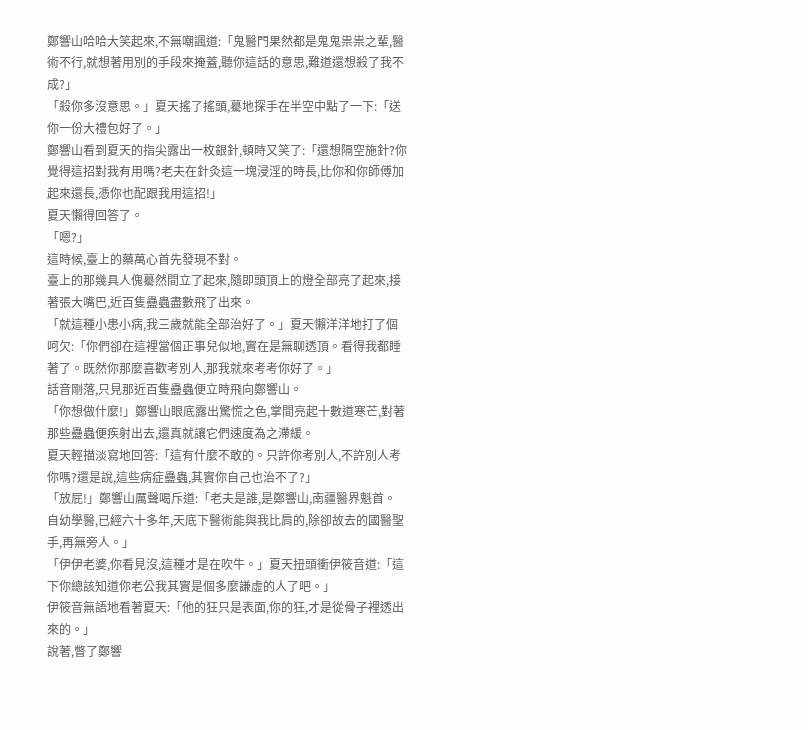鄭響山哈哈大笑起來,不無嘲諷道:「鬼醫門果然都是鬼鬼祟祟之輩,醫術不行,就想著用別的手段來掩蓋,聽你這話的意思,難道還想殺了我不成?」
「殺你多沒意思。」夏天搖了搖頭,驀地探手在半空中點了一下:「送你一份大禮包好了。」
鄭響山看到夏天的指尖露出一枚銀針,頓時又笑了:「還想隔空施針?你覺得這招對我有用嗎?老夫在針灸這一塊浸淫的時長,比你和你師傅加起來還長,憑你也配跟我用這招!」
夏天懶得回答了。
「嗯?」
這時候,臺上的藥萬心首先發現不對。
臺上的那幾具人傀驀然間立了起來,隨即頭頂上的燈全部亮了起來,接著張大嘴巴,近百隻蠱蟲盡數飛了出來。
「就這種小患小病,我三歲就能全部治好了。」夏天懶洋洋地打了個呵欠:「你們卻在這裡當個正事兒似地,實在是無聊透頂。看得我都睡著了。既然你那麼喜歡考別人,那我就來考考你好了。」
話音剛落,只見那近百隻蠱蟲便立時飛向鄭響山。
「你想做什麼!」鄭響山眼底露出驚慌之色,掌間亮起十數道寒芒,對著那些蠱蟲便疾射出去,還真就讓它們速度為之滯緩。
夏天輕描淡寫地回答:「這有什麼不敢的。只許你考別人,不許別人考你嗎?還是說,這些病症蠱蟲,其實你自己也治不了?」
「放屁!」鄭響山厲聲喝斥道:「老夫是誰,是鄭響山,南疆醫界魁首。自幼學醫,已經六十多年,天底下醫術能與我比肩的,除卻故去的國醫聖手,再無旁人。」
「伊伊老婆,你看見沒,這種才是在吹牛。」夏天扭頭衝伊筱音道:「這下你總該知道你老公我其實是個多麼謙虛的人了吧。」
伊筱音無語地看著夏天:「他的狂只是表面,你的狂,才是從骨子裡透出來的。」
說著,瞥了鄭響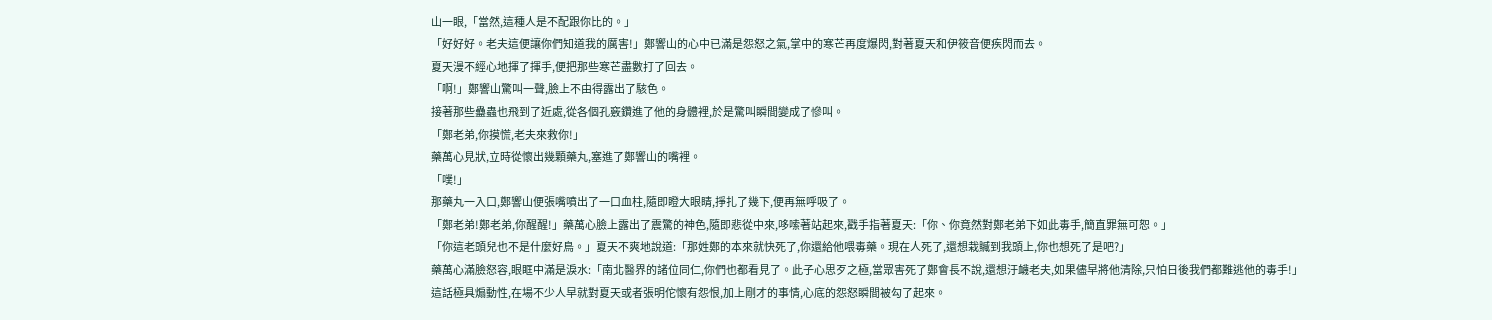山一眼,「當然,這種人是不配跟你比的。」
「好好好。老夫這便讓你們知道我的厲害!」鄭響山的心中已滿是怨怒之氣,掌中的寒芒再度爆閃,對著夏天和伊筱音便疾閃而去。
夏天漫不經心地揮了揮手,便把那些寒芒盡數打了回去。
「啊!」鄭響山驚叫一聲,臉上不由得露出了駭色。
接著那些蠱蟲也飛到了近處,從各個孔竅鑽進了他的身體裡,於是驚叫瞬間變成了慘叫。
「鄭老弟,你摸慌,老夫來救你!」
藥萬心見狀,立時從懷出幾顆藥丸,塞進了鄭響山的嘴裡。
「噗!」
那藥丸一入口,鄭響山便張嘴噴出了一口血柱,隨即瞪大眼睛,掙扎了幾下,便再無呼吸了。
「鄭老弟!鄭老弟,你醒醒!」藥萬心臉上露出了震驚的神色,隨即悲從中來,哆嗦著站起來,戳手指著夏天:「你、你竟然對鄭老弟下如此毒手,簡直罪無可恕。」
「你這老頭兒也不是什麼好鳥。」夏天不爽地說道:「那姓鄭的本來就快死了,你還給他喂毒藥。現在人死了,還想栽贓到我頭上,你也想死了是吧?」
藥萬心滿臉怒容,眼眶中滿是淚水:「南北醫界的諸位同仁,你們也都看見了。此子心思歹之極,當眾害死了鄭會長不說,還想汙衊老夫,如果儘早將他清除,只怕日後我們都難逃他的毒手!」
這話極具煽動性,在場不少人早就對夏天或者張明佗懷有怨恨,加上剛才的事情,心底的怨怒瞬間被勾了起來。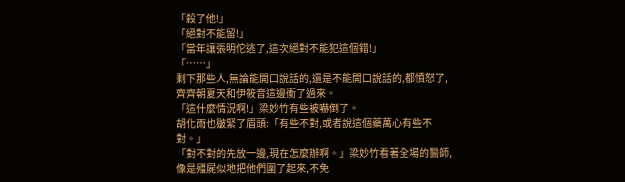「殺了他!」
「絕對不能留!」
「當年讓張明佗逃了,這次絕對不能犯這個錯!」
「……」
剩下那些人,無論能開口說話的,還是不能開口說話的,都憤怒了,齊齊朝夏天和伊筱音這邊衝了過來。
「這什麼情況啊!」梁妙竹有些被嚇倒了。
胡化雨也皺緊了眉頭:「有些不對,或者說這個藥萬心有些不對。」
「對不對的先放一邊,現在怎麼辦啊。」梁妙竹看著全場的醫師,像是殭屍似地把他們圍了起來,不免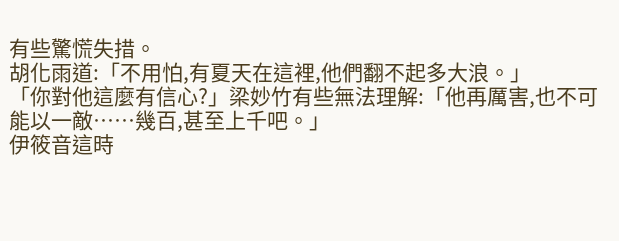有些驚慌失措。
胡化雨道:「不用怕,有夏天在這裡,他們翻不起多大浪。」
「你對他這麼有信心?」梁妙竹有些無法理解:「他再厲害,也不可能以一敵……幾百,甚至上千吧。」
伊筱音這時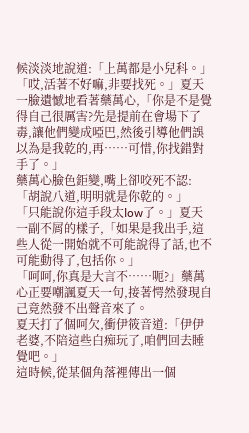候淡淡地說道:「上萬都是小兒科。」
「哎,活著不好嘛,非要找死。」夏天一臉遺憾地看著藥萬心,「你是不是覺得自己很厲害?先是提前在會場下了毒,讓他們變成啞巴,然後引導他們誤以為是我乾的,再……可惜,你找錯對手了。」
藥萬心臉色鉅變,嘴上卻咬死不認:「胡說八道,明明就是你乾的。」
「只能說你這手段太low了。」夏天一副不屑的樣子,「如果是我出手,這些人從一開始就不可能說得了話,也不可能動得了,包括你。」
「呵呵,你真是大言不……呃?」藥萬心正要嘲諷夏天一句,接著愕然發現自己竟然發不出聲音來了。
夏天打了個呵欠,衝伊筱音道:「伊伊老婆,不陪這些白痴玩了,咱們回去睡覺吧。」
這時候,從某個角落裡傳出一個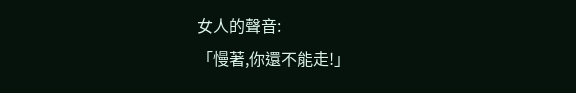女人的聲音:
「慢著,你還不能走!」